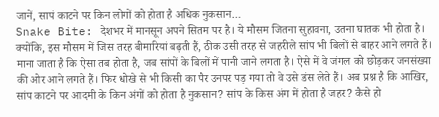जानें, सापं काटने पर किन लोगों को होता है अधिक नुकसान…
Snake Bite: देशभर में मानसून अपने सितम पर है। ये मौसम जितना सुहावना, उतना घातक भी होता है। क्योंकि, इस मौसम में जिस तरह बीमारियां बढ़ती हैं, ठीक उसी तरह से जहरीले सांप भी बिलों से बाहर आने लगते हैं। माना जाता है कि ऐसा तब होता है, जब सांपों के बिलों में पानी जाने लगता है। ऐसे में वे जंगल को छोड़कर जनसंख्या की ओर आने लगते हैं। फिर धोखे से भी किसी का पैर उनपर पड़ गया तो वे उसे डंस लेते हैं। अब प्रश्न है कि आखिर, सांप काटने पर आदमी के किन अंगों को होता है नुकसान? सांप के किस अंग में होता है जहर? कैसे हो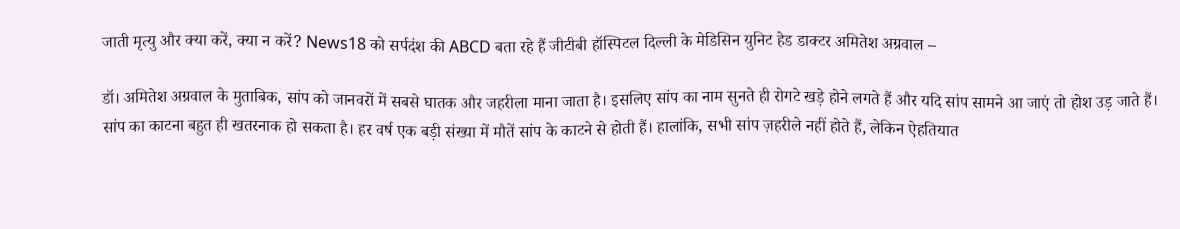जाती मृत्यु और क्या करें, क्या न करें? News18 को सर्पदंश की ABCD बता रहे हैं जीटीबी हॉस्पिटल दिल्ली के मेडिसिन युनिट हेड डाक्टर अमितेश अग्रवाल –

डॉ। अमितेश अग्रवाल के मुताबिक, सांप को जानवरों में सबसे घातक और जहरीला माना जाता है। इसलिए सांप का नाम सुनते ही रोगटे खड़े होने लगते हैं और यदि सांप सामने आ जाएं तो होश उड़ जाते हैं। सांप का काटना बहुत ही खतरनाक हो सकता है। हर वर्ष एक बड़ी संख्या में मौतें सांप के काटने से होती हैं। हालांकि, सभी सांप ज़हरीले नहीं होते हैं, लेकिन ऐहतियात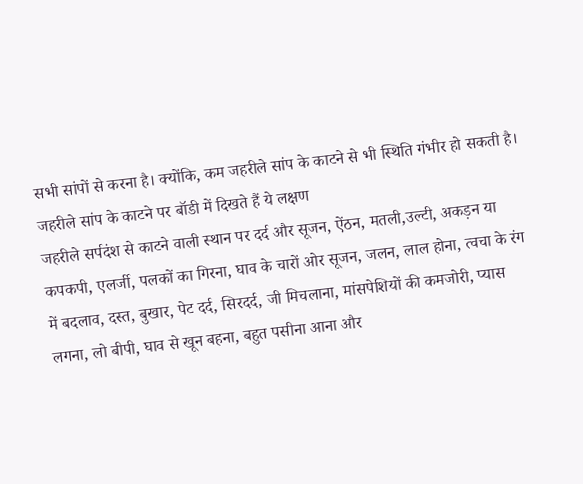सभी सांपों से करना है। क्योंकि, कम जहरीले सांप के काटने से भी स्थिति गंभीर हो सकती है।
जहरीले सांप के काटने पर बॉडी में दिखते हैं ये लक्षण
जहरीले सर्पदंश से काटने वाली स्थान पर दर्द और सूजन, ऐंठन, मतली,उल्टी, अकड़न या कपकपी, एलर्जी, पलकों का गिरना, घाव के चारों ओर सूजन, जलन, लाल होना, त्वचा के रंग में बदलाव, दस्त, बुखार, पेट दर्द, सिरदर्द, जी मिचलाना, मांसपेशियों की कमजोरी, प्यास लगना, लो बीपी, घाव से खून बहना, बहुत पसीना आना और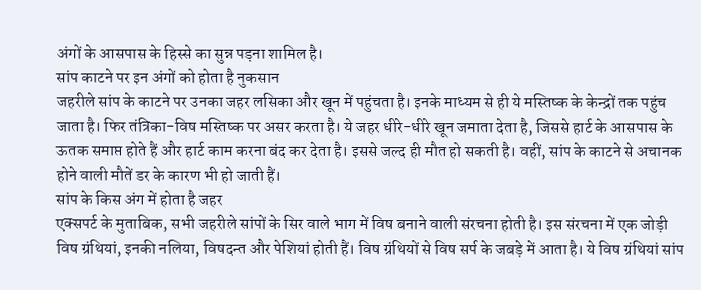अंगों के आसपास के हिस्से का सुन्न पड़ना शामिल है।
सांप काटने पर इन अंगों को होता है नुकसान
जहरीले सांप के काटने पर उनका जहर लसिका और खून में पहुंचता है। इनके माध्यम से ही ये मस्तिष्क के केन्द्रों तक पहुंच जाता है। फिर तंत्रिका-विष मस्तिष्क पर असर करता है। ये जहर धीरे-धीरे खून जमाता देता है, जिससे हार्ट के आसपास के ऊतक समाप्त होते हैं और हार्ट काम करना बंद कर देता है। इससे जल्द ही मौत हो सकती है। वहीं, सांप के काटने से अचानक होने वाली मौतें डर के कारण भी हो जाती हैं।
सांप के किस अंग में होता है जहर
एक्सपर्ट के मुताबिक, सभी जहरीले सांपों के सिर वाले भाग में विष बनाने वाली संरचना होती है। इस संरचना में एक जोड़ी विष ग्रंथियां, इनकी नलिया, विषदन्त और पेशियां होती हैं। विष ग्रंथियों से विष सर्प के जबड़े में आता है। ये विष ग्रंथियां सांप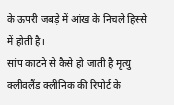के ऊपरी जबड़े में आंख के निचले हिस्से में होती है।
सांप काटने से कैसे हो जाती है मृत्यु
क्लीवलैंड क्लीनिक की रिपोर्ट के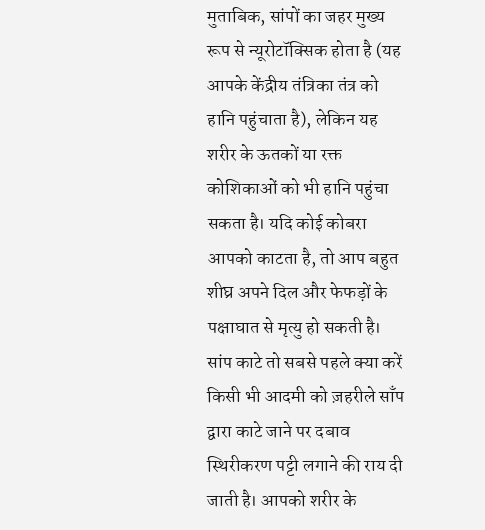मुताबिक, सांपों का जहर मुख्य रूप से न्यूरोटॉक्सिक होता है (यह आपके केंद्रीय तंत्रिका तंत्र को हानि पहुंचाता है), लेकिन यह शरीर के ऊतकों या रक्त कोशिकाओं को भी हानि पहुंचा सकता है। यदि कोई कोबरा आपको काटता है, तो आप बहुत शीघ्र अपने दिल और फेफड़ों के पक्षाघात से मृत्यु हो सकती है।
सांप काटे तो सबसे पहले क्या करें
किसी भी आदमी को ज़हरीले साँप द्वारा काटे जाने पर दबाव स्थिरीकरण पट्टी लगाने की राय दी जाती है। आपको शरीर के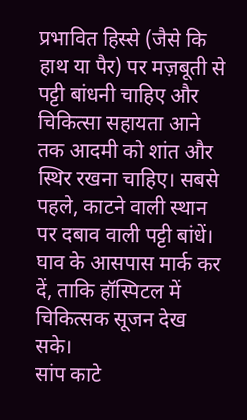प्रभावित हिस्से (जैसे कि हाथ या पैर) पर मज़बूती से पट्टी बांधनी चाहिए और चिकित्सा सहायता आने तक आदमी को शांत और स्थिर रखना चाहिए। सबसे पहले, काटने वाली स्थान पर दबाव वाली पट्टी बांधें। घाव के आसपास मार्क कर दें, ताकि हॉस्पिटल में चिकित्सक सूजन देख सके।
सांप काटे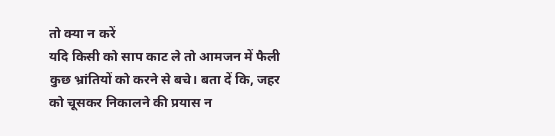तो क्या न करें
यदि किसी को साप काट ले तो आमजन में फैली कुछ भ्रांतियों को करने से बचे। बता दें कि, जहर को चूसकर निकालने की प्रयास न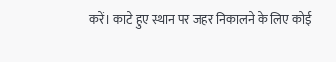करें। काटे हुए स्थान पर जहर निकालने के लिए कोई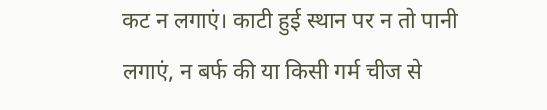कट न लगाएं। काटी हुई स्थान पर न तो पानी लगाएं, न बर्फ की या किसी गर्म चीज से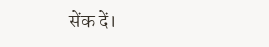सेंक दें।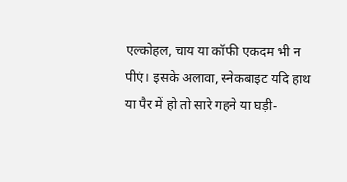एल्कोहल, चाय या कॉफी एकदम भी न पीएं। इसके अलावा, स्नेकबाइट यदि हाथ या पैर में हो तो सारे गहने या घड़ी-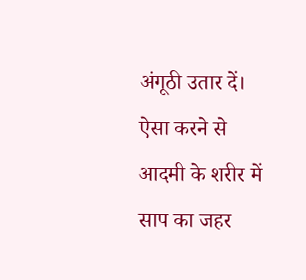अंगूठी उतार दें। ऐसा करने से आदमी के शरीर में साप का जहर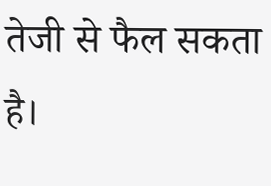तेजी से फैल सकता है।